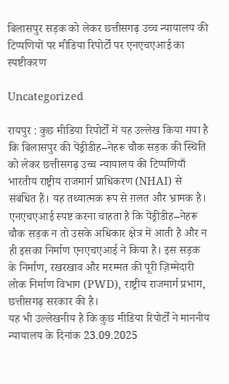बिलासपुर सड़क को लेकर छत्तीसगढ़ उच्च न्यायालय की टिप्पणियों पर मीडिया रिपोर्टों पर एनएचएआई का स्पष्टीकरण

Uncategorized

रायपुर : कुछ मीडिया रिपोर्टों में यह उल्लेख किया गया है कि बिलासपुर की पेंड्रीडीह–नेहरू चौक सड़क की स्थिति को लेकर छत्तीसगढ़ उच्च न्यायालय की टिप्पणियाँ भारतीय राष्ट्रीय राजमार्ग प्राधिकरण (NHAI) से संबंधित हैं। यह तथ्यात्मक रूप से ग़लत और भ्रामक है।
एनएचएआई स्पष्ट करना चाहता है कि पेंड्रीडीह–नेहरू चौक सड़क न तो उसके अधिकार क्षेत्र में आती है और न ही इसका निर्माण एनएचएआई ने किया है। इस सड़क के निर्माण, रखरखाव और मरम्मत की पूरी ज़िम्मेदारी लोक निर्माण विभाग (PWD), राष्ट्रीय राजमार्ग प्रभाग, छत्तीसगढ़ सरकार की है।
यह भी उल्लेखनीय है कि कुछ मीडिया रिपोर्टों ने माननीय न्यायालय के दिनांक 23.09.2025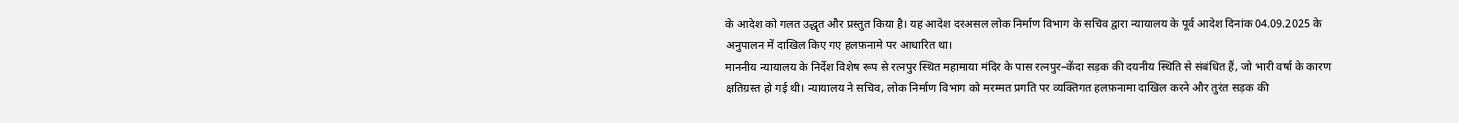के आदेश को गलत उद्धृत और प्रस्तुत किया है। यह आदेश दरअसल लोक निर्माण विभाग के सचिव द्वारा न्यायालय के पूर्व आदेश दिनांक 04.09.2025 के अनुपालन में दाखिल किए गए हलफ़नामे पर आधारित था।
माननीय न्यायालय के निर्देश विशेष रूप से रत्नपुर स्थित महामाया मंदिर के पास रत्नपुर–केंदा सड़क की दयनीय स्थिति से संबंधित हैं, जो भारी वर्षा के कारण क्षतिग्रस्त हो गई थी। न्यायालय ने सचिव, लोक निर्माण विभाग को मरम्मत प्रगति पर व्यक्तिगत हलफ़नामा दाखिल करने और तुरंत सड़क की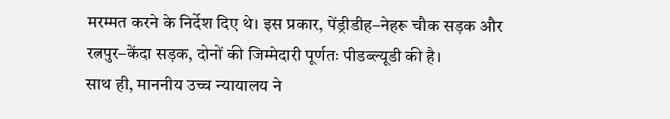मरम्मत करने के निर्देश दिए थे। इस प्रकार, पेंड्रीडीह–नेहरू चौक सड़क और रत्नपुर–केंदा सड़क, दोनों की जिम्मेदारी पूर्णतः पीडब्ल्यूडी की है।
साथ ही, माननीय उच्च न्यायालय ने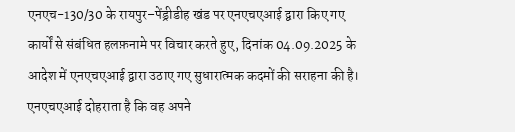एनएच-130/30 के रायपुर–पेंड्रीडीह खंड पर एनएचएआई द्वारा किए गए कार्यों से संबंधित हलफ़नामे पर विचार करते हुए, दिनांक 04.09.2025 के आदेश में एनएचएआई द्वारा उठाए गए सुधारात्मक कदमों की सराहना की है।
एनएचएआई दोहराता है कि वह अपने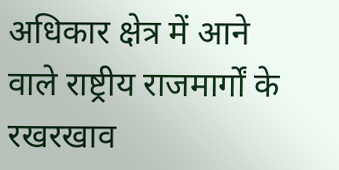अधिकार क्षेत्र में आने वाले राष्ट्रीय राजमार्गों के रखरखाव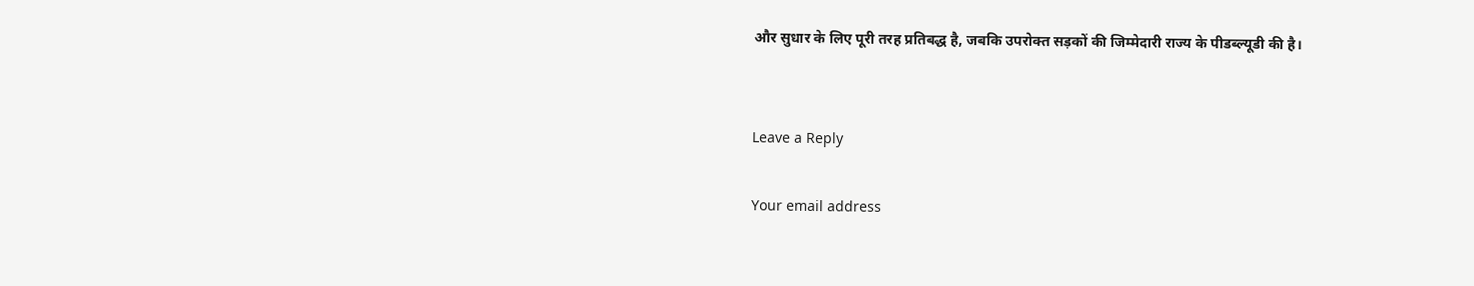और सुधार के लिए पूरी तरह प्रतिबद्ध है, जबकि उपरोक्त सड़कों की जिम्मेदारी राज्य के पीडब्ल्यूडी की है।


Leave a Reply

Your email address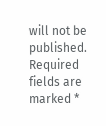will not be published. Required fields are marked *